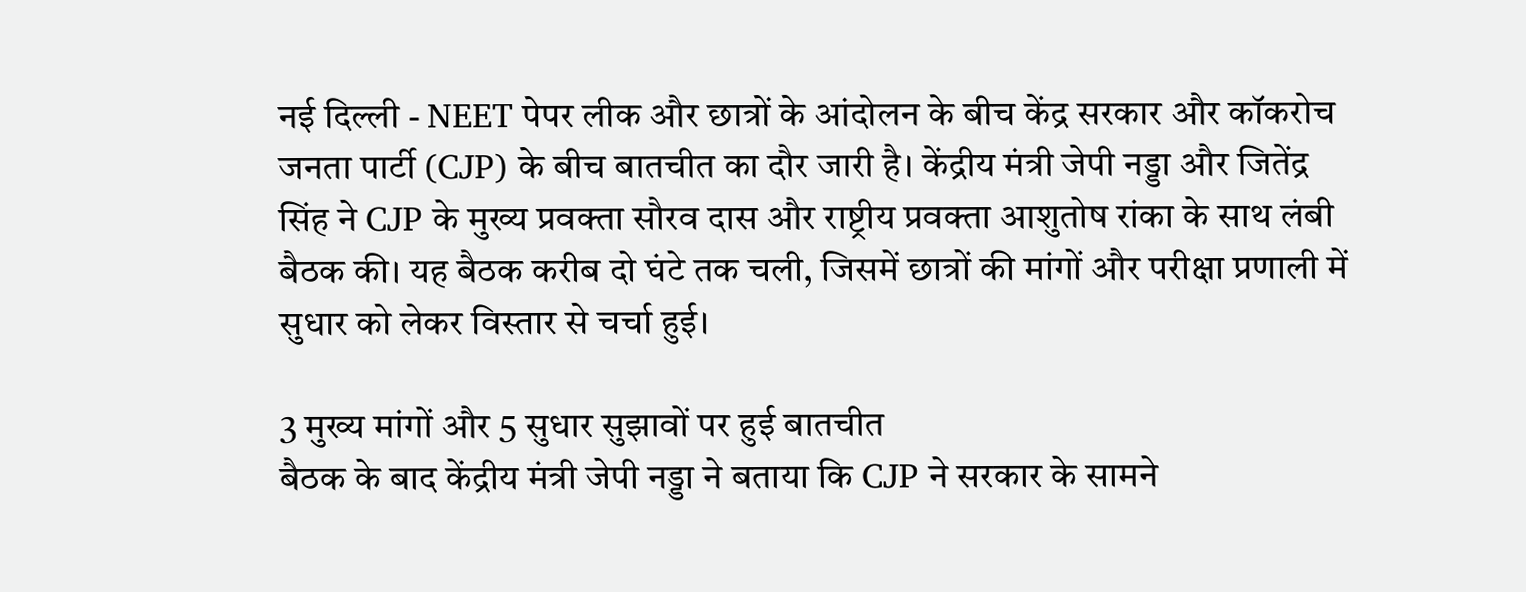नई दिल्ली - NEET पेपर लीक और छात्रों के आंदोलन के बीच केंद्र सरकार और कॉकरोच जनता पार्टी (CJP) के बीच बातचीत का दौर जारी है। केंद्रीय मंत्री जेपी नड्डा और जितेंद्र सिंह ने CJP के मुख्य प्रवक्ता सौरव दास और राष्ट्रीय प्रवक्ता आशुतोष रांका के साथ लंबी बैठक की। यह बैठक करीब दो घंटे तक चली, जिसमें छात्रों की मांगों और परीक्षा प्रणाली में सुधार को लेकर विस्तार से चर्चा हुई।

3 मुख्य मांगों और 5 सुधार सुझावों पर हुई बातचीत
बैठक के बाद केंद्रीय मंत्री जेपी नड्डा ने बताया कि CJP ने सरकार के सामने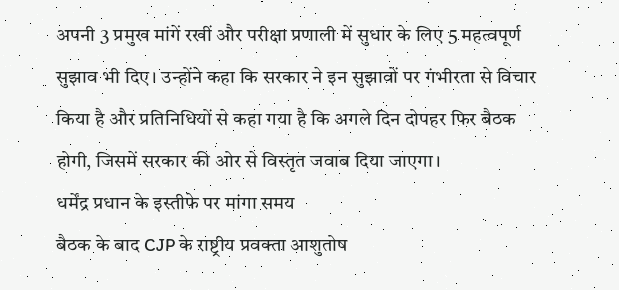अपनी 3 प्रमुख मांगें रखीं और परीक्षा प्रणाली में सुधार के लिए 5 महत्वपूर्ण सुझाव भी दिए। उन्होंने कहा कि सरकार ने इन सुझावों पर गंभीरता से विचार किया है और प्रतिनिधियों से कहा गया है कि अगले दिन दोपहर फिर बैठक होगी, जिसमें सरकार की ओर से विस्तृत जवाब दिया जाएगा।
धर्मेंद्र प्रधान के इस्तीफे पर मांगा समय
बैठक के बाद CJP के राष्ट्रीय प्रवक्ता आशुतोष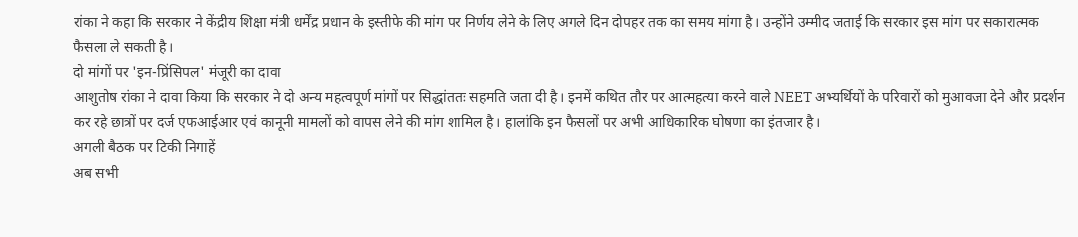रांका ने कहा कि सरकार ने केंद्रीय शिक्षा मंत्री धर्मेंद्र प्रधान के इस्तीफे की मांग पर निर्णय लेने के लिए अगले दिन दोपहर तक का समय मांगा है। उन्होंने उम्मीद जताई कि सरकार इस मांग पर सकारात्मक फैसला ले सकती है।
दो मांगों पर 'इन-प्रिंसिपल' मंजूरी का दावा
आशुतोष रांका ने दावा किया कि सरकार ने दो अन्य महत्वपूर्ण मांगों पर सिद्धांततः सहमति जता दी है। इनमें कथित तौर पर आत्महत्या करने वाले NEET अभ्यर्थियों के परिवारों को मुआवजा देने और प्रदर्शन कर रहे छात्रों पर दर्ज एफआईआर एवं कानूनी मामलों को वापस लेने की मांग शामिल है। हालांकि इन फैसलों पर अभी आधिकारिक घोषणा का इंतजार है।
अगली बैठक पर टिकी निगाहें
अब सभी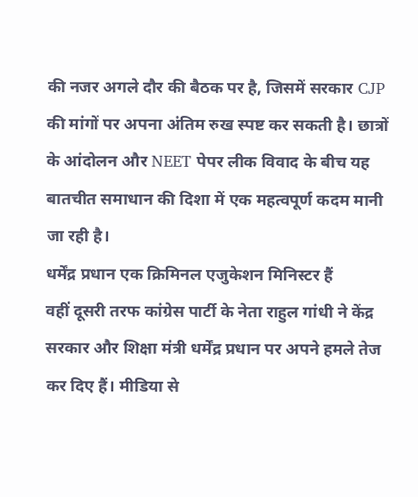की नजर अगले दौर की बैठक पर है, जिसमें सरकार CJP की मांगों पर अपना अंतिम रुख स्पष्ट कर सकती है। छात्रों के आंदोलन और NEET पेपर लीक विवाद के बीच यह बातचीत समाधान की दिशा में एक महत्वपूर्ण कदम मानी जा रही है।
धर्मेंद्र प्रधान एक क्रिमिनल एजुकेशन मिनिस्टर हैं
वहीं दूसरी तरफ कांग्रेस पार्टी के नेता राहुल गांधी ने केंद्र सरकार और शिक्षा मंत्री धर्मेंद्र प्रधान पर अपने हमले तेज कर दिए हैं। मीडिया से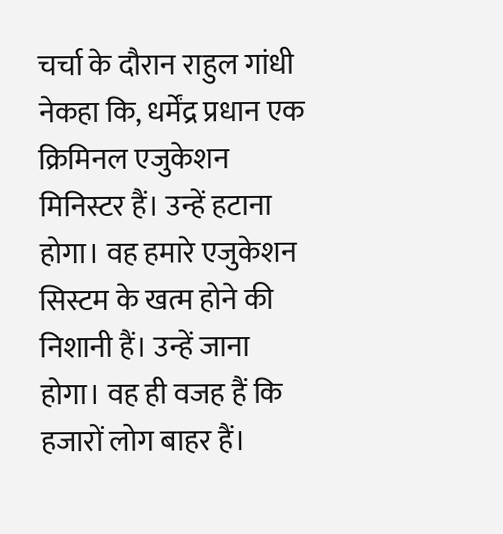चर्चा के दौरान राहुल गांधी नेकहा कि, धर्मेंद्र प्रधान एक क्रिमिनल एजुकेशन मिनिस्टर हैं। उन्हें हटाना होगा। वह हमारे एजुकेशन सिस्टम के खत्म होने की निशानी हैं। उन्हें जाना होगा। वह ही वजह हैं कि हजारों लोग बाहर हैं।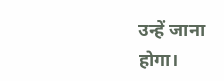उन्हें जाना होगा।